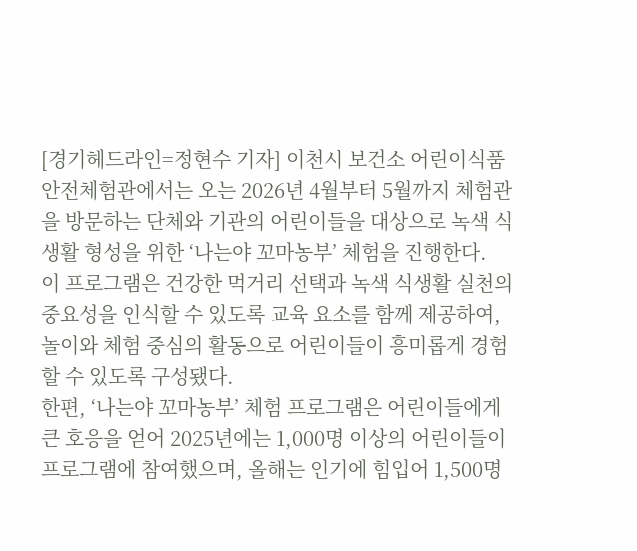[경기헤드라인=정현수 기자] 이천시 보건소 어린이식품안전체험관에서는 오는 2026년 4월부터 5월까지 체험관을 방문하는 단체와 기관의 어린이들을 대상으로 녹색 식생활 형성을 위한 ‘나는야 꼬마농부’ 체험을 진행한다.
이 프로그램은 건강한 먹거리 선택과 녹색 식생활 실천의 중요성을 인식할 수 있도록 교육 요소를 함께 제공하여, 놀이와 체험 중심의 활동으로 어린이들이 흥미롭게 경험할 수 있도록 구성됐다.
한편, ‘나는야 꼬마농부’ 체험 프로그램은 어린이들에게 큰 호응을 얻어 2025년에는 1,000명 이상의 어린이들이 프로그램에 참여했으며, 올해는 인기에 힘입어 1,500명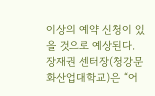이상의 예약 신청이 있을 것으로 예상된다.
장재권 센터장(청강문화산업대학교)은 “어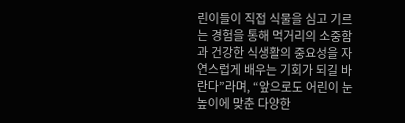린이들이 직접 식물을 심고 기르는 경험을 통해 먹거리의 소중함과 건강한 식생활의 중요성을 자연스럽게 배우는 기회가 되길 바란다”라며, “앞으로도 어린이 눈높이에 맞춘 다양한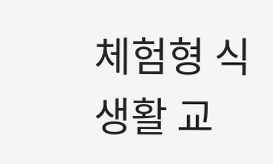체험형 식생활 교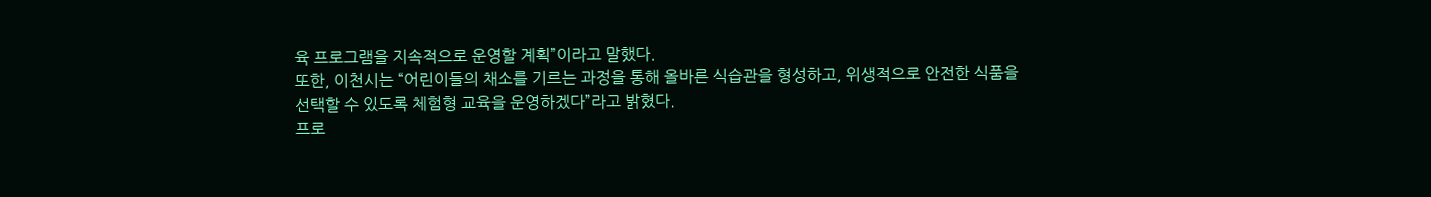육 프로그램을 지속적으로 운영할 계획”이라고 말했다.
또한, 이천시는 “어린이들의 채소를 기르는 과정을 통해 올바른 식습관을 형성하고, 위생적으로 안전한 식품을 선택할 수 있도록 체험형 교육을 운영하겠다”라고 밝혔다.
프로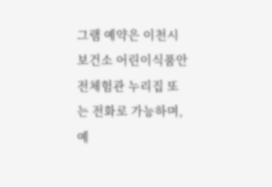그램 예약은 이천시 보건소 어린이식품안전체험관 누리집 또는 전화로 가능하며, 예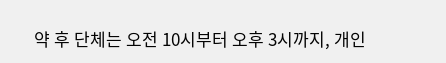약 후 단체는 오전 10시부터 오후 3시까지, 개인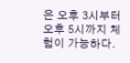은 오후 3시부터 오후 5시까지 체험이 가능하다.